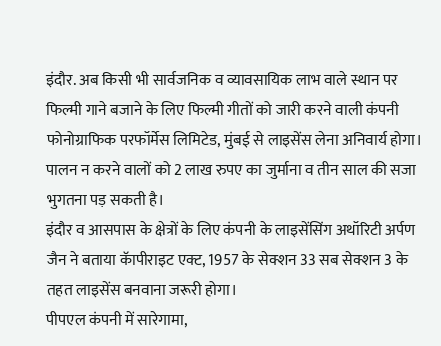इंदौर. अब किसी भी सार्वजनिक व व्यावसायिक लाभ वाले स्थान पर फिल्मी गाने बजाने के लिए फिल्मी गीतों को जारी करने वाली कंपनी फोनोग्राफिक परफॉर्मेस लिमिटेड, मुंबई से लाइसेंस लेना अनिवार्य होगा। पालन न करने वालों को 2 लाख रुपए का जुर्माना व तीन साल की सजा भुगतना पड़ सकती है।
इंदौर व आसपास के क्षेत्रों के लिए कंपनी के लाइसेंसिंग अथॉरिटी अर्पण जैन ने बताया कॅापीराइट एक्ट, 1957 के सेक्शन 33 सब सेक्शन 3 के तहत लाइसेंस बनवाना जरूरी होगा।
पीपएल कंपनी में सारेगामा,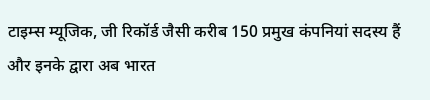टाइम्स म्यूजिक, जी रिकॉर्ड जैसी करीब 150 प्रमुख कंपनियां सदस्य हैं और इनके द्वारा अब भारत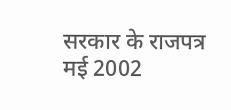सरकार के राजपत्र मई 2002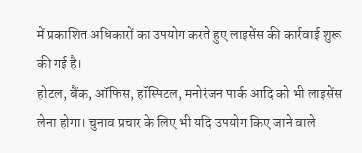में प्रकाशित अधिकारों का उपयोग करते हुए लाइसेंस की कार्रवाई शुरू की गई है।
होटल, बैंक, ऑफिस, हॉस्पिटल, मनोरंजन पार्क आदि को भी लाइसेंस लेना होगा। चुनाव प्रचार के लिए भी यदि उपयोग किए जाने वाले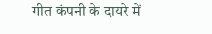गीत कंपनी के दायरे में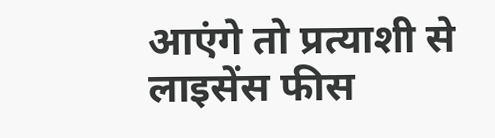आएंगे तो प्रत्याशी से लाइसेंस फीस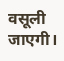वसूली जाएगी।